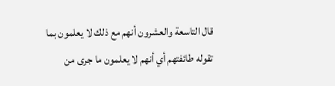قال التاسعة والعشرون أنهم مع ذلك لا يعلمون بما تقوله طائفتهم أي أنهم لا يعلمون ما جرى من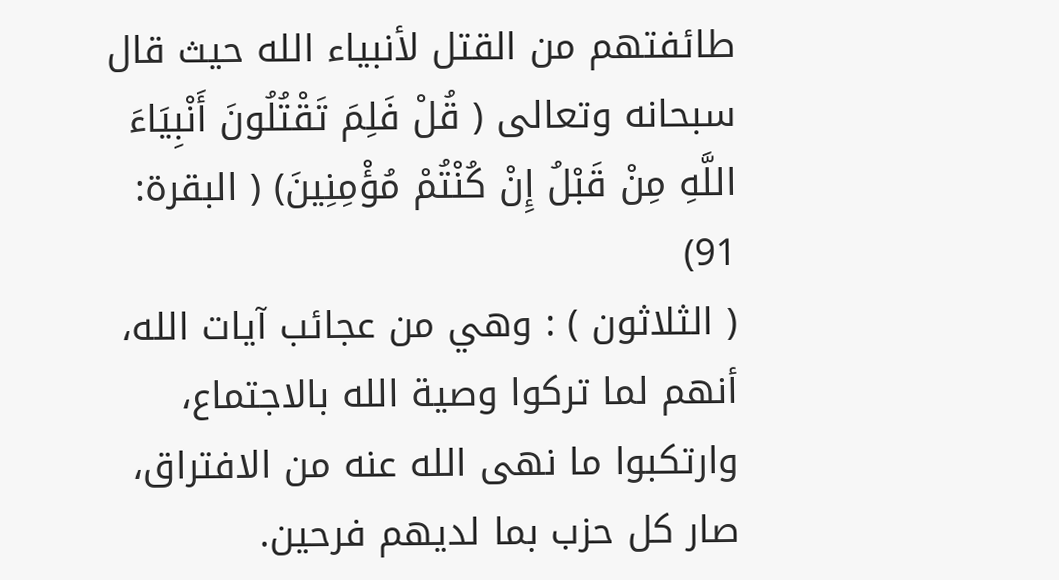طائفتهم من القتل لأنبياء الله حيث قال سبحانه وتعالى ( قُلْ فَلِمَ تَقْتُلُونَ أَنْبِيَاءَ اللَّهِ مِنْ قَبْلُ إِنْ كُنْتُمْ مُؤْمِنِينَ) ( البقرة: 91)
( الثلاثون ) : وهي من عجائب آيات الله، أنهم لما تركوا وصية الله بالاجتماع، وارتكبوا ما نهى الله عنه من الافتراق، صار كل حزب بما لديهم فرحين.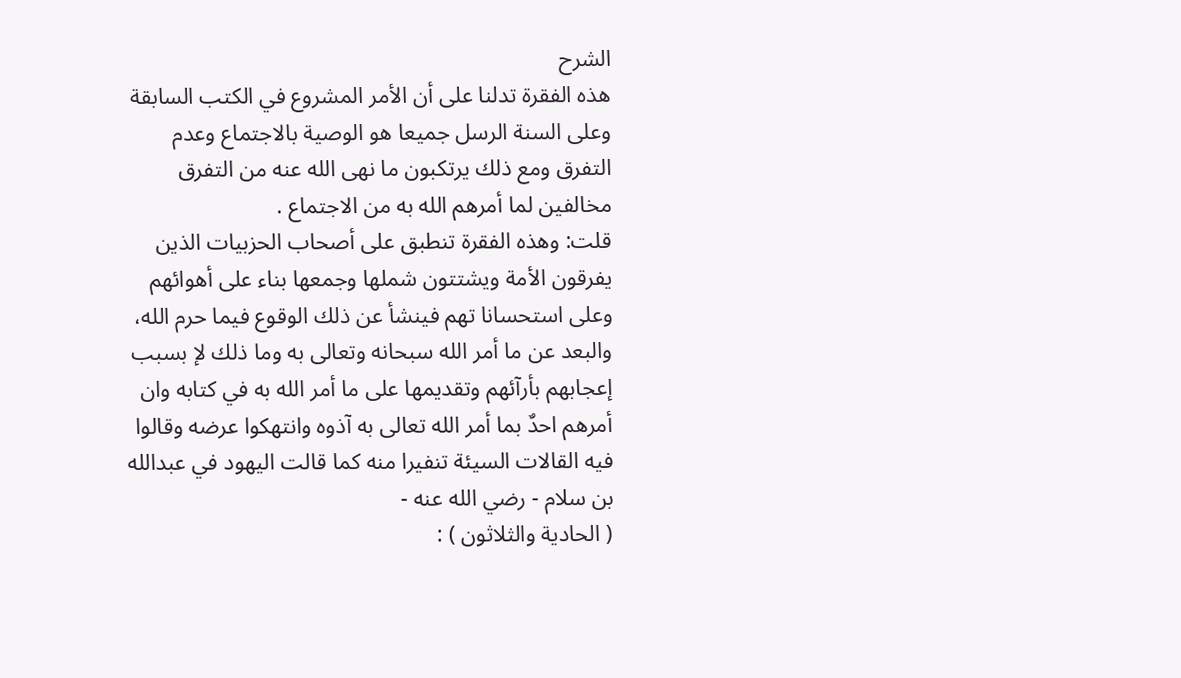الشرح
هذه الفقرة تدلنا على أن الأمر المشروع في الكتب السابقة وعلى السنة الرسل جميعا هو الوصية بالاجتماع وعدم التفرق ومع ذلك يرتكبون ما نهى الله عنه من التفرق مخالفين لما أمرهم الله به من الاجتماع .
قلت: وهذه الفقرة تنطبق على أصحاب الحزبيات الذين يفرقون الأمة ويشتتون شملها وجمعها بناء على أهوائهم وعلى استحسانا تهم فينشأ عن ذلك الوقوع فيما حرم الله، والبعد عن ما أمر الله سبحانه وتعالى به وما ذلك لإ بسبب إعجابهم بأرآئهم وتقديمها على ما أمر الله به في كتابه وان أمرهم احدٌ بما أمر الله تعالى به آذوه وانتهكوا عرضه وقالوا فيه القالات السيئة تنفيرا منه كما قالت اليهود في عبدالله بن سلام - رضي الله عنه -
( الحادية والثلاثون ) :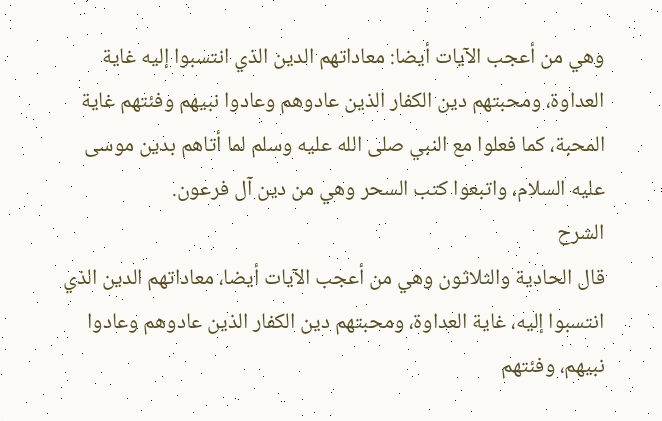وهي من أعجب الآيات أيضا: معاداتهم الدين الذي انتسبوا إليه غاية العداوة، ومحبتهم دين الكفار الذين عادوهم وعادوا نبيهم وفئتهم غاية المحبة، كما فعلوا مع النبي صلى الله عليه وسلم لما أتاهم بدين موسى عليه السلام، واتبعوا كتب السحر وهي من دين آل فرعون.
الشرح
قال الحادية والثلاثون وهي من أعجب الآيات أيضا، معاداتهم الدين الذي انتسبوا إليه، غاية العداوة، ومحبتهم دين الكفار الذين عادوهم وعادوا نبيهم، وفئتهم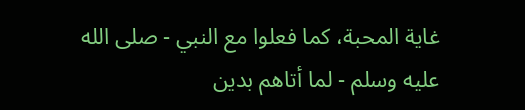غاية المحبة، كما فعلوا مع النبي - صلى الله عليه وسلم - لما أتاهم بدين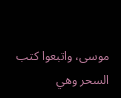موسى، واتبعوا كتب السحر وهي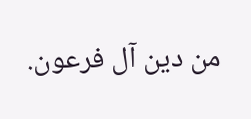من دين آل فرعون.